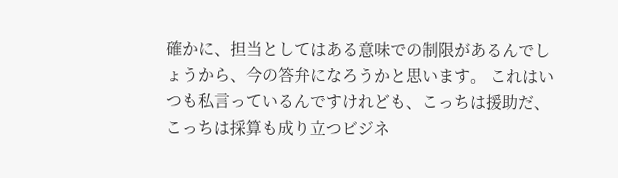確かに、担当としてはある意味での制限があるんでしょうから、今の答弁になろうかと思います。 これはいつも私言っているんですけれども、こっちは援助だ、こっちは採算も成り立つビジネ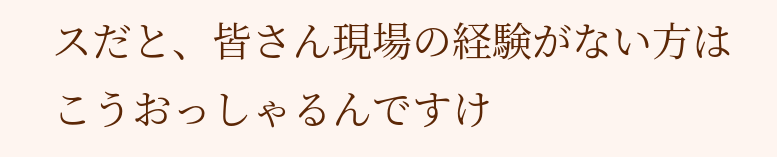スだと、皆さん現場の経験がない方はこうおっしゃるんですけ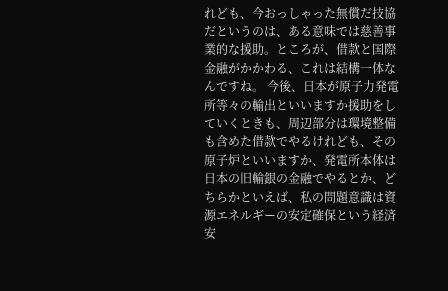れども、今おっしゃった無償だ技協だというのは、ある意味では慈善事業的な援助。ところが、借款と国際金融がかかわる、これは結構一体なんですね。 今後、日本が原子力発電所等々の輸出といいますか援助をしていくときも、周辺部分は環境整備も含めた借款でやるけれども、その原子炉といいますか、発電所本体は日本の旧輸銀の金融でやるとか、どちらかといえば、私の問題意識は資源エネルギーの安定確保という経済安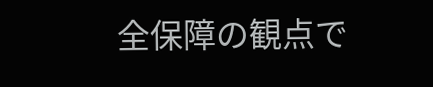全保障の観点で